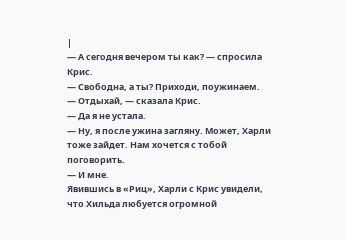|
— А сегодня вечером ты как? — спросила Крис.
— Свободна, а ты? Приходи, поужинаем.
— Отдыхай, — сказала Крис.
— Да я не устала.
— Ну, я после ужина загляну. Может, Харли тоже зайдет. Нам хочется с тобой поговорить.
— И мне.
Явившись в «Риц», Харли с Крис увидели, что Хильда любуется огромной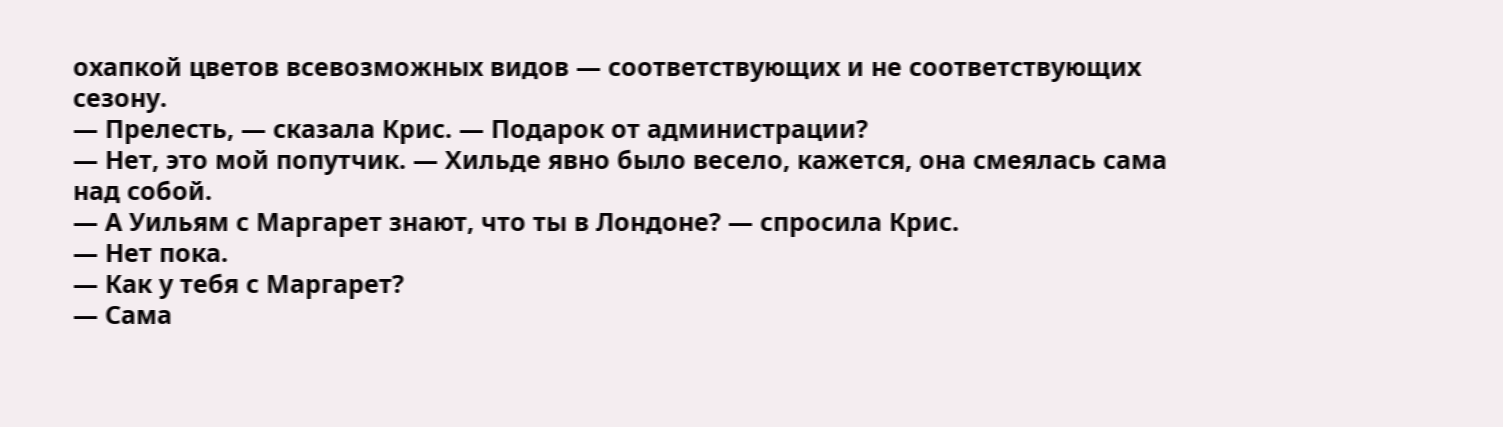охапкой цветов всевозможных видов — соответствующих и не соответствующих сезону.
— Прелесть, — сказала Крис. — Подарок от администрации?
— Нет, это мой попутчик. — Хильде явно было весело, кажется, она смеялась сама над собой.
— А Уильям с Маргарет знают, что ты в Лондоне? — спросила Крис.
— Нет пока.
— Как у тебя с Маргарет?
— Сама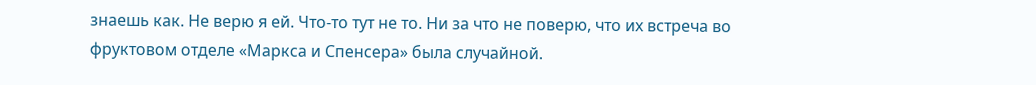знаешь как. Не верю я ей. Что-то тут не то. Ни за что не поверю, что их встреча во фруктовом отделе «Маркса и Спенсера» была случайной.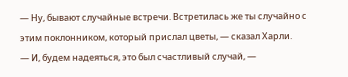— Ну, бывают случайные встречи. Встретилась же ты случайно с этим поклонником, который прислал цветы, — сказал Харли.
— И, будем надеяться, это был счастливый случай, —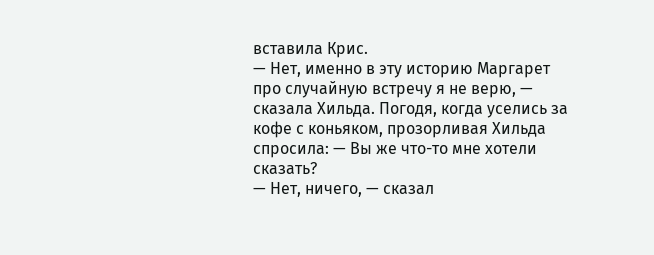вставила Крис.
— Нет, именно в эту историю Маргарет про случайную встречу я не верю, — сказала Хильда. Погодя, когда уселись за кофе с коньяком, прозорливая Хильда спросила: — Вы же что-то мне хотели сказать?
— Нет, ничего, — сказал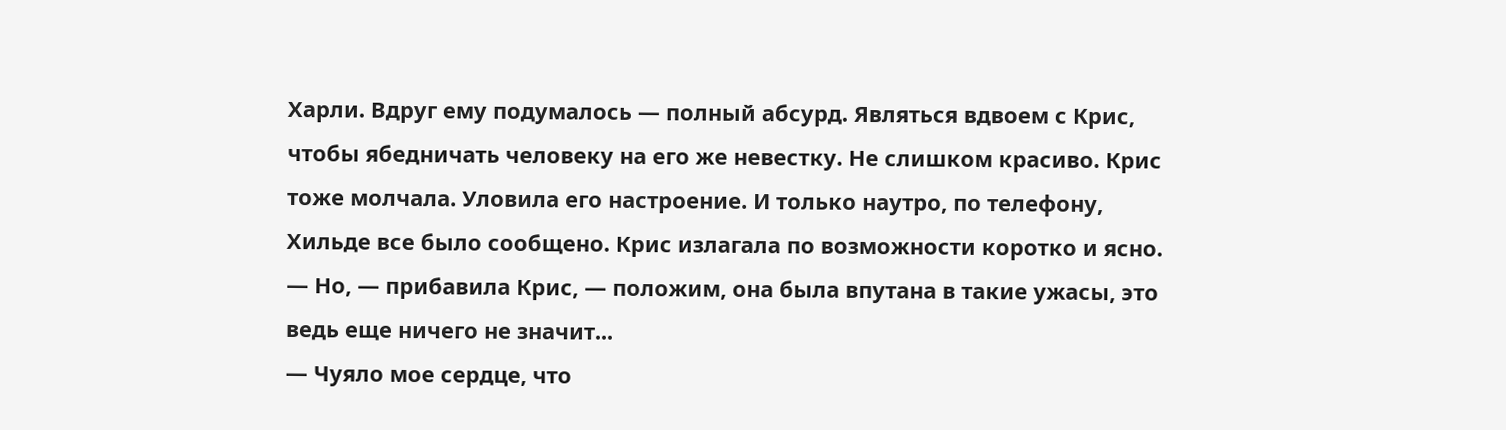Харли. Вдруг ему подумалось — полный абсурд. Являться вдвоем с Крис, чтобы ябедничать человеку на его же невестку. Не слишком красиво. Крис тоже молчала. Уловила его настроение. И только наутро, по телефону, Хильде все было сообщено. Крис излагала по возможности коротко и ясно.
— Но, — прибавила Крис, — положим, она была впутана в такие ужасы, это ведь еще ничего не значит...
— Чуяло мое сердце, что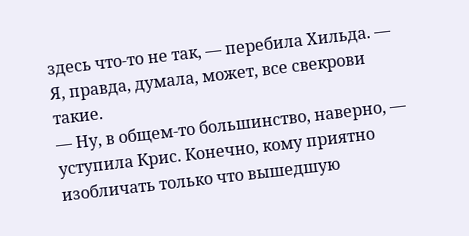здесь что-то не так, — перебила Хильда. — Я, правда, думала, может, все свекрови такие.
— Ну, в общем-то большинство, наверно, — уступила Крис. Конечно, кому приятно изобличать только что вышедшую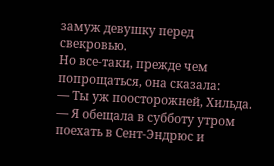замуж девушку перед свекровью.
Но все-таки, прежде чем попрощаться, она сказала:
— Ты уж поосторожней, Хильда.
— Я обещала в субботу утром поехать в Сент-Эндрюс и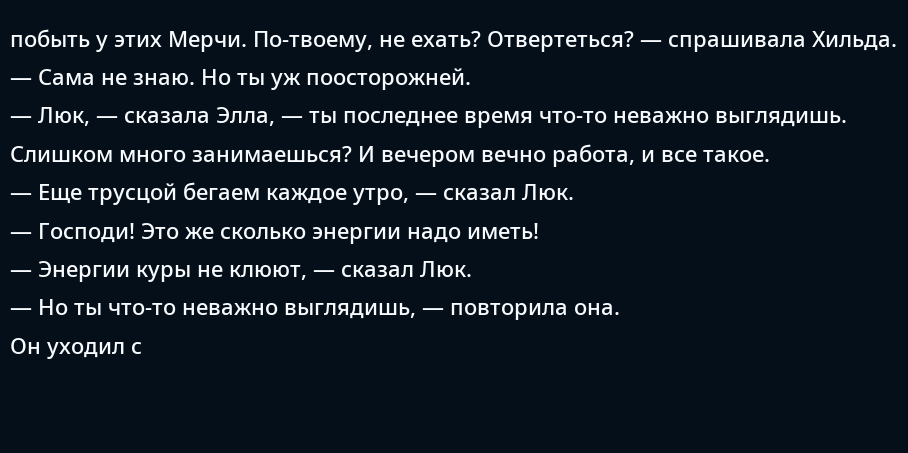побыть у этих Мерчи. По-твоему, не ехать? Отвертеться? — спрашивала Хильда.
— Сама не знаю. Но ты уж поосторожней.
— Люк, — сказала Элла, — ты последнее время что-то неважно выглядишь. Слишком много занимаешься? И вечером вечно работа, и все такое.
— Еще трусцой бегаем каждое утро, — сказал Люк.
— Господи! Это же сколько энергии надо иметь!
— Энергии куры не клюют, — сказал Люк.
— Но ты что-то неважно выглядишь, — повторила она.
Он уходил с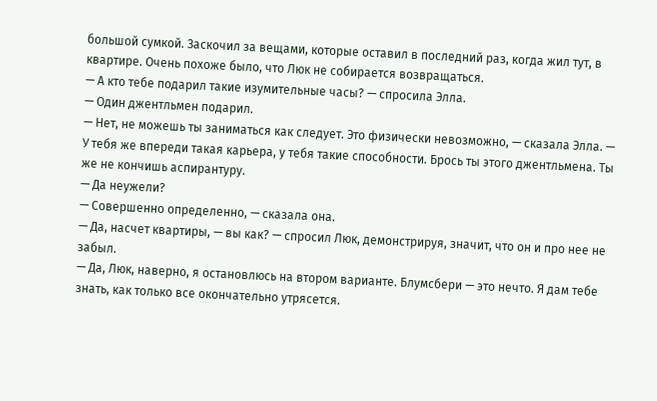большой сумкой. Заскочил за вещами, которые оставил в последний раз, когда жил тут, в квартире. Очень похоже было, что Люк не собирается возвращаться.
— А кто тебе подарил такие изумительные часы? — спросила Элла.
— Один джентльмен подарил.
— Нет, не можешь ты заниматься как следует. Это физически невозможно, — сказала Элла. — У тебя же впереди такая карьера, у тебя такие способности. Брось ты этого джентльмена. Ты же не кончишь аспирантуру.
— Да неужели?
— Совершенно определенно, — сказала она.
— Да, насчет квартиры, — вы как? — спросил Люк, демонстрируя, значит, что он и про нее не забыл.
— Да, Люк, наверно, я остановлюсь на втором варианте. Блумсбери — это нечто. Я дам тебе знать, как только все окончательно утрясется.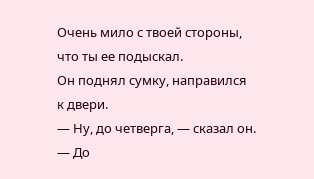Очень мило с твоей стороны, что ты ее подыскал.
Он поднял сумку, направился к двери.
— Ну, до четверга, — сказал он.
— До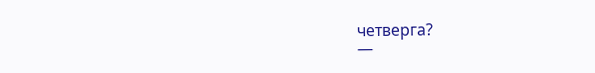четверга?
—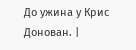До ужина у Крис Донован. |